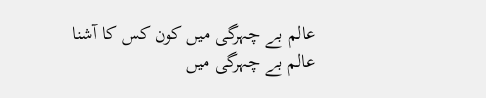عالم بے چہرگی میں کون کس کا آشنا
عالم بے چہرگی میں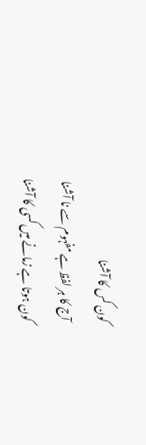کون کس کا آشنا
آج کا ہر لفظ ہے مفہوم سے نا آشنا
کون ہوتا ہے زمانے میں کسی کا آشنا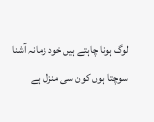لوگ ہونا چاہتے ہیں خود زمانہ آشنا
سوچتا ہوں کون سی منزل ہے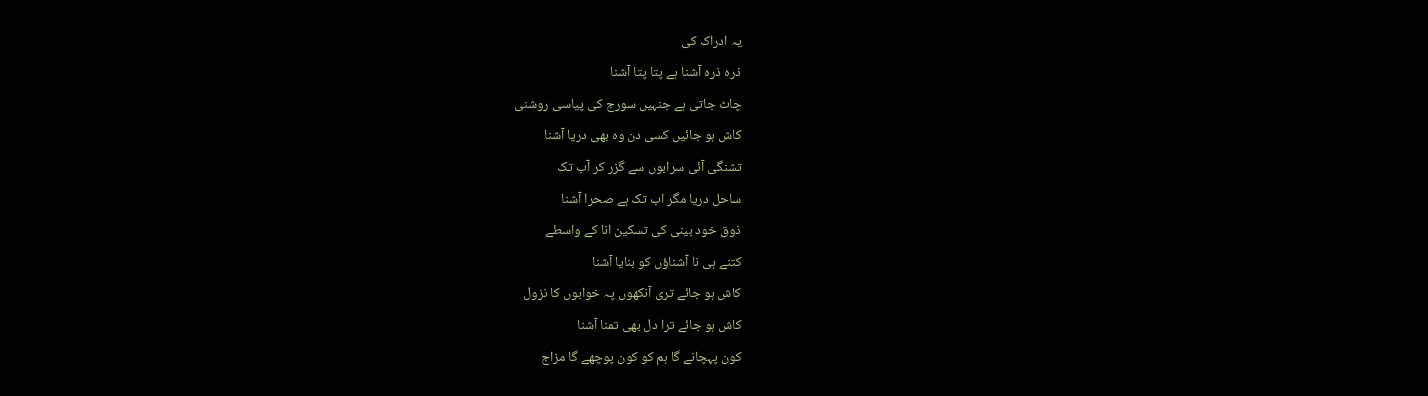یہ ادراک کی
ذرہ ذرہ آشنا ہے پتا پتا آشنا
چاٹ جاتی ہے جنہیں سورج کی پیاسی روشنی
کاش ہو جائیں کسی دن وہ بھی دریا آشنا
تشنگی آئی سرابوں سے گزر کر آب تک
ساحل دریا مگر اب تک ہے صحرا آشنا
ذوق خود بینی کی تسکین انا کے واسطے
کتنے ہی نا آشناؤں کو بنایا آشنا
کاش ہو جائے تری آنکھوں پہ خوابوں کا نزول
کاش ہو جائے ترا دل بھی تمنا آشنا
کون پہچانے گا ہم کو کون پوچھے گا مزاج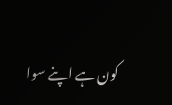کون ہے اپنے سوا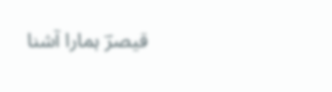قیصرؔ ہمارا آشنا